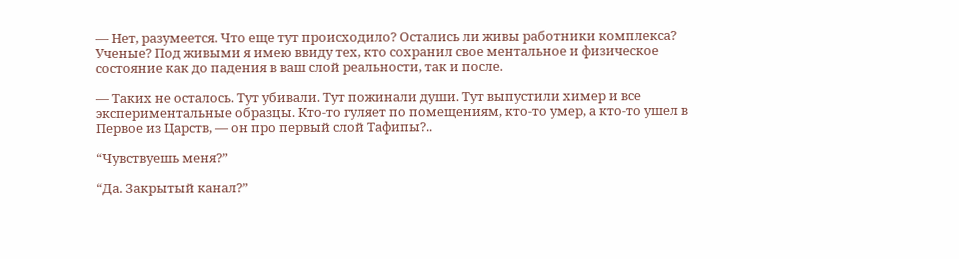— Нет, разумеется. Что еще тут происходило? Остались ли живы работники комплекса? Ученые? Под живыми я имею ввиду тех, кто сохранил свое ментальное и физическое состояние как до падения в ваш слой реальности, так и после.

— Таких не осталось. Тут убивали. Тут пожинали души. Тут выпустили химер и все экспериментальные образцы. Кто-то гуляет по помещениям, кто-то умер, а кто-то ушел в Первое из Царств, — он про первый слой Тафипы?..

“Чувствуешь меня?”

“Да. Закрытый канал?”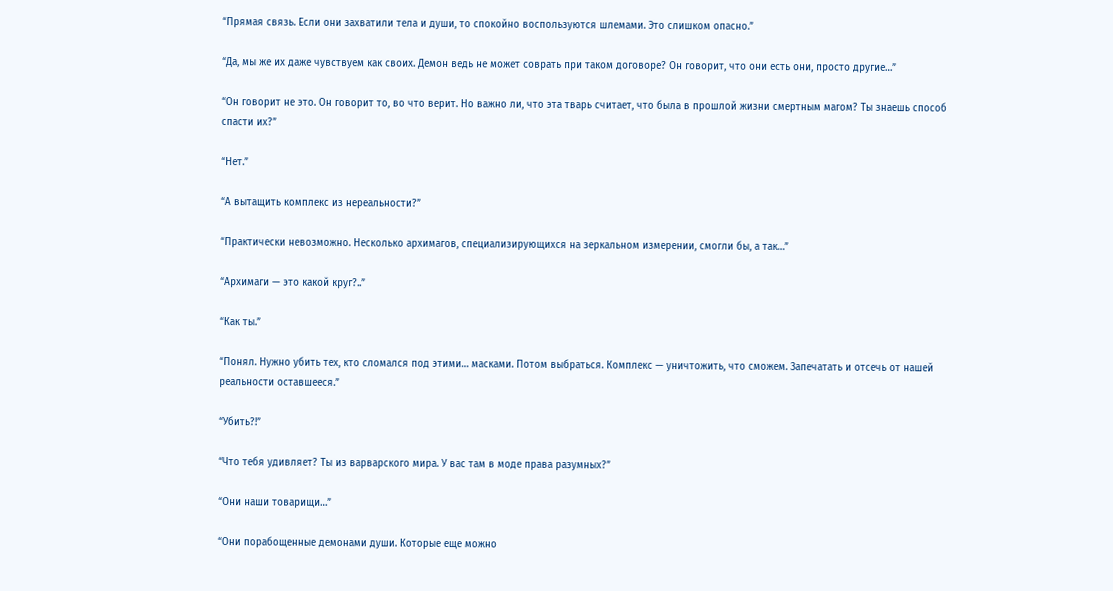“Прямая связь. Если они захватили тела и души, то спокойно воспользуются шлемами. Это слишком опасно.”

“Да, мы же их даже чувствуем как своих. Демон ведь не может соврать при таком договоре? Он говорит, что они есть они, просто другие…”

“Он говорит не это. Он говорит то, во что верит. Но важно ли, что эта тварь считает, что была в прошлой жизни смертным магом? Ты знаешь способ спасти их?”

“Нет.”

“А вытащить комплекс из нереальности?”

“Практически невозможно. Несколько архимагов, специализирующихся на зеркальном измерении, смогли бы, а так…”

“Архимаги — это какой круг?..”

“Как ты.”

“Понял. Нужно убить тех, кто сломался под этими… масками. Потом выбраться. Комплекс — уничтожить, что сможем. Запечатать и отсечь от нашей реальности оставшееся.”

“Убить?!”

“Что тебя удивляет? Ты из варварского мира. У вас там в моде права разумных?”

“Они наши товарищи…”

“Они порабощенные демонами души. Которые еще можно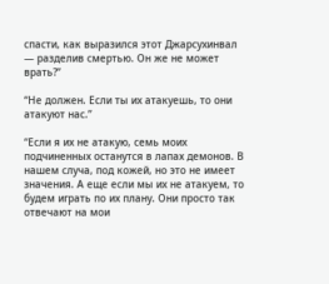спасти, как выразился этот Джарсухинвал — разделив смертью. Он же не может врать?”

“Не должен. Если ты их атакуешь, то они атакуют нас.”

“Если я их не атакую, семь моих подчиненных останутся в лапах демонов. В нашем случа, под кожей, но это не имеет значения. А еще если мы их не атакуем, то будем играть по их плану. Они просто так отвечают на мои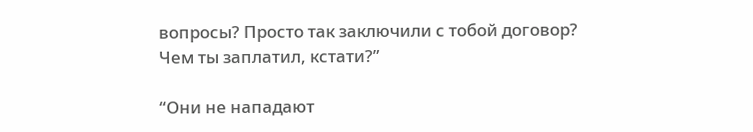вопросы? Просто так заключили с тобой договор? Чем ты заплатил, кстати?”

“Они не нападают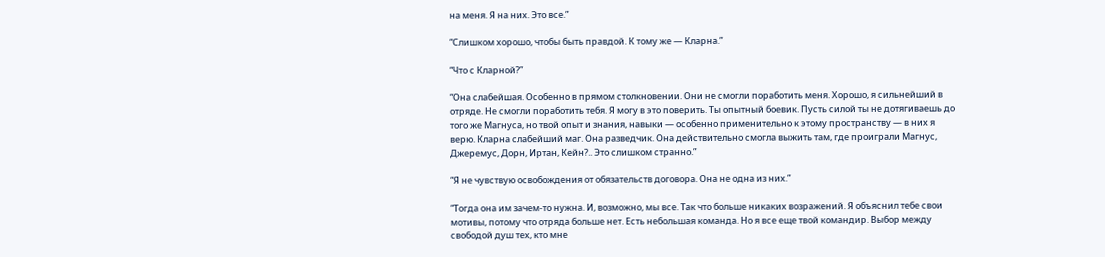на меня. Я на них. Это все.”

“Слишком хорошо, чтобы быть правдой. К тому же — Кларна.”

“Что с Кларной?”

“Она слабейшая. Особенно в прямом столкновении. Они не смогли поработить меня. Хорошо, я сильнейший в отряде. Не смогли поработить тебя. Я могу в это поверить. Ты опытный боевик. Пусть силой ты не дотягиваешь до того же Магнуса, но твой опыт и знания, навыки — особенно применительно к этому пространству — в них я верю. Кларна слабейший маг. Она разведчик. Она действительно смогла выжить там, где проиграли Магнус, Джеремус, Дорн, Иртан, Кейн?.. Это слишком странно.”

“Я не чувствую освобождения от обязательств договора. Она не одна из них.”

“Тогда она им зачем-то нужна. И, возможно, мы все. Так что больше никаких возражений. Я объяснил тебе свои мотивы, потому что отряда больше нет. Есть небольшая команда. Но я все еще твой командир. Выбор между свободой душ тех, кто мне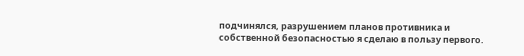подчинялся, разрушением планов противника и собственной безопасностью я сделаю в пользу первого.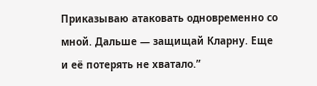Приказываю атаковать одновременно со мной. Дальше — защищай Кларну. Еще и её потерять не хватало.”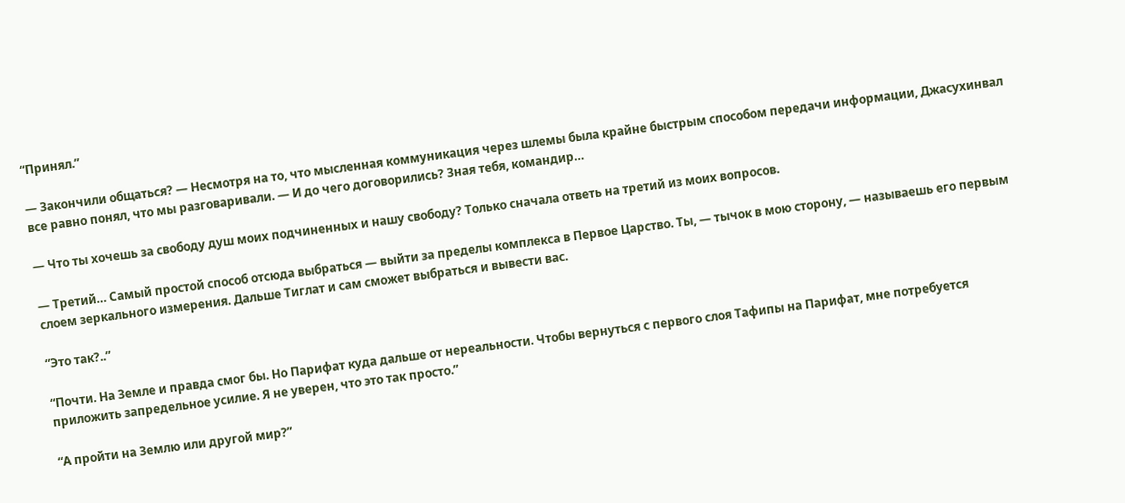“Принял.”

— Закончили общаться? — Несмотря на то, что мысленная коммуникация через шлемы была крайне быстрым способом передачи информации, Джасухинвал все равно понял, что мы разговаривали. — И до чего договорились? Зная тебя, командир…

— Что ты хочешь за свободу душ моих подчиненных и нашу свободу? Только сначала ответь на третий из моих вопросов.

— Третий… Самый простой способ отсюда выбраться — выйти за пределы комплекса в Первое Царство. Ты, — тычок в мою сторону, — называешь его первым слоем зеркального измерения. Дальше Тиглат и сам сможет выбраться и вывести вас.

“Это так?..”

“Почти. На Земле и правда смог бы. Но Парифат куда дальше от нереальности. Чтобы вернуться с первого слоя Тафипы на Парифат, мне потребуется приложить запредельное усилие. Я не уверен, что это так просто.”

“А пройти на Землю или другой мир?”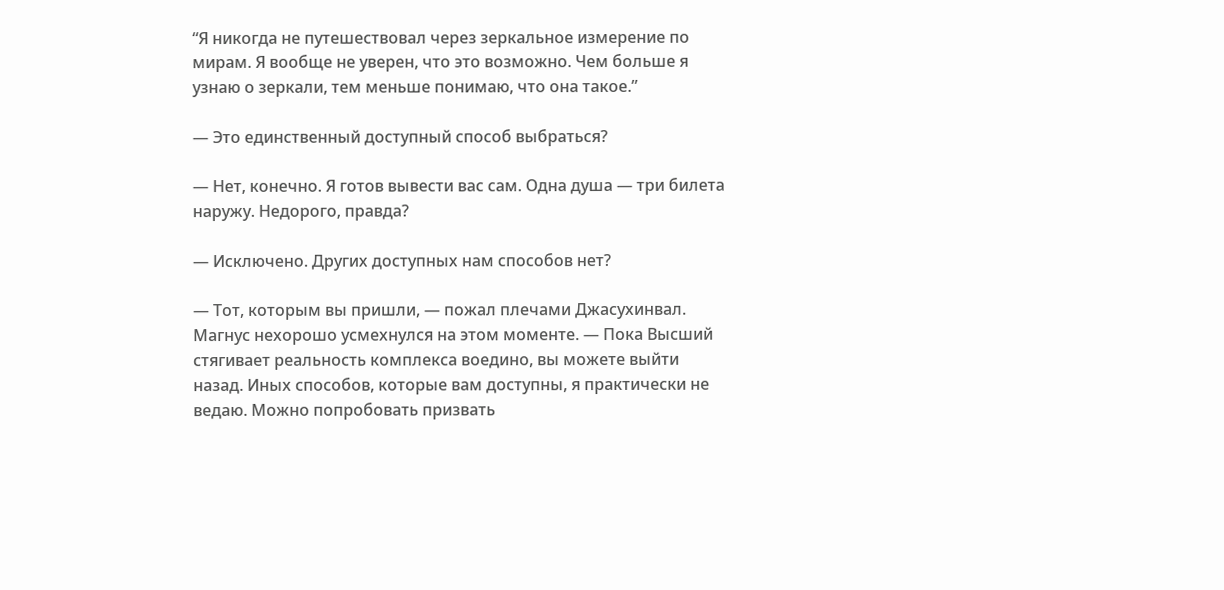“Я никогда не путешествовал через зеркальное измерение по мирам. Я вообще не уверен, что это возможно. Чем больше я узнаю о зеркали, тем меньше понимаю, что она такое.”

— Это единственный доступный способ выбраться?

— Нет, конечно. Я готов вывести вас сам. Одна душа — три билета наружу. Недорого, правда?

— Исключено. Других доступных нам способов нет?

— Тот, которым вы пришли, — пожал плечами Джасухинвал. Магнус нехорошо усмехнулся на этом моменте. — Пока Высший стягивает реальность комплекса воедино, вы можете выйти назад. Иных способов, которые вам доступны, я практически не ведаю. Можно попробовать призвать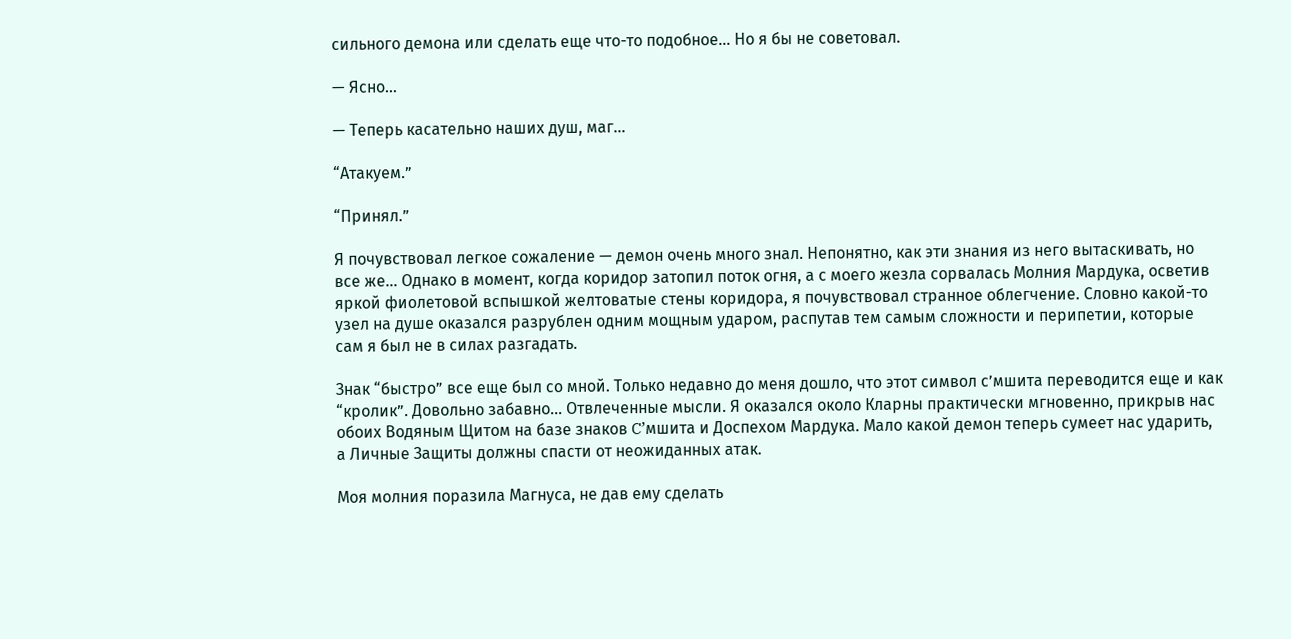сильного демона или сделать еще что-то подобное… Но я бы не советовал.

— Ясно…

— Теперь касательно наших душ, маг…

“Атакуем.”

“Принял.”

Я почувствовал легкое сожаление — демон очень много знал. Непонятно, как эти знания из него вытаскивать, но все же… Однако в момент, когда коридор затопил поток огня, а с моего жезла сорвалась Молния Мардука, осветив яркой фиолетовой вспышкой желтоватые стены коридора, я почувствовал странное облегчение. Словно какой-то узел на душе оказался разрублен одним мощным ударом, распутав тем самым сложности и перипетии, которые сам я был не в силах разгадать.

Знак “быстро” все еще был со мной. Только недавно до меня дошло, что этот символ с’мшита переводится еще и как “кролик”. Довольно забавно… Отвлеченные мысли. Я оказался около Кларны практически мгновенно, прикрыв нас обоих Водяным Щитом на базе знаков C’мшита и Доспехом Мардука. Мало какой демон теперь сумеет нас ударить, а Личные Защиты должны спасти от неожиданных атак.

Моя молния поразила Магнуса, не дав ему сделать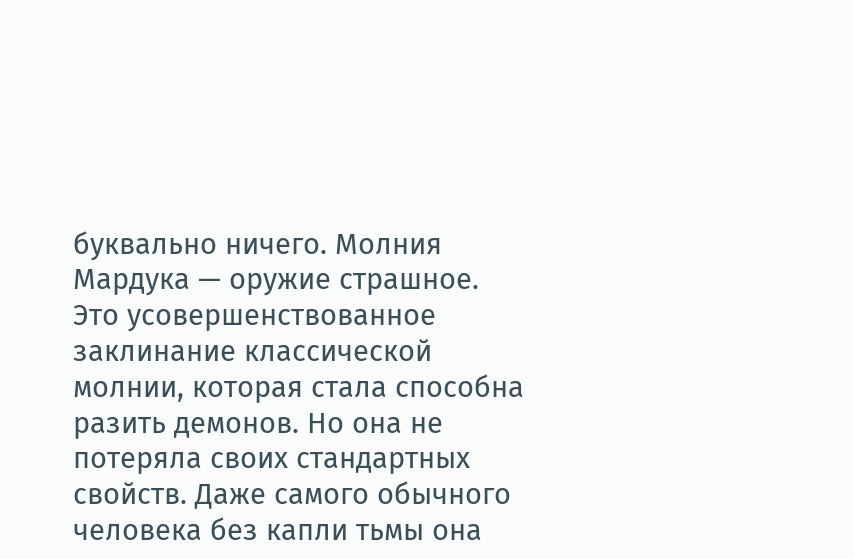буквально ничего. Молния Мардука — оружие страшное. Это усовершенствованное заклинание классической молнии, которая стала способна разить демонов. Но она не потеряла своих стандартных свойств. Даже самого обычного человека без капли тьмы она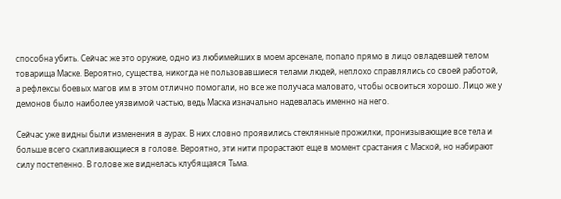способна убить. Сейчас же это оружие, одно из любимейших в моем арсенале, попало прямо в лицо овладевшей телом товарища Маске. Вероятно, существа, никогда не пользовавшиеся телами людей, неплохо справлялись со своей работой, а рефлексы боевых магов им в этом отлично помогали, но все же получаса маловато, чтобы освоиться хорошо. Лицо же у демонов было наиболее уязвимой частью, ведь Маска изначально надевалась именно на него.

Сейчас уже видны были изменения в аурах. В них словно проявились стеклянные прожилки, пронизывающие все тела и больше всего скапливающиеся в голове. Вероятно, эти нити прорастают еще в момент срастания с Маской, но набирают силу постепенно. В голове же виднелась клубящаяся Тьма.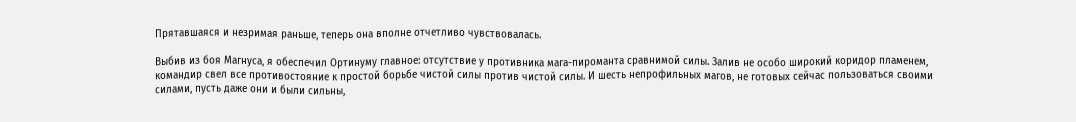Прятавшаяся и незримая раньше, теперь она вполне отчетливо чувствовалась.

Выбив из боя Магнуса, я обеспечил Ортинуму главное: отсутствие у противника мага-пироманта сравнимой силы. Залив не особо широкий коридор пламенем, командир свел все противостояние к простой борьбе чистой силы против чистой силы. И шесть непрофильных магов, не готовых сейчас пользоваться своими силами, пусть даже они и были сильны,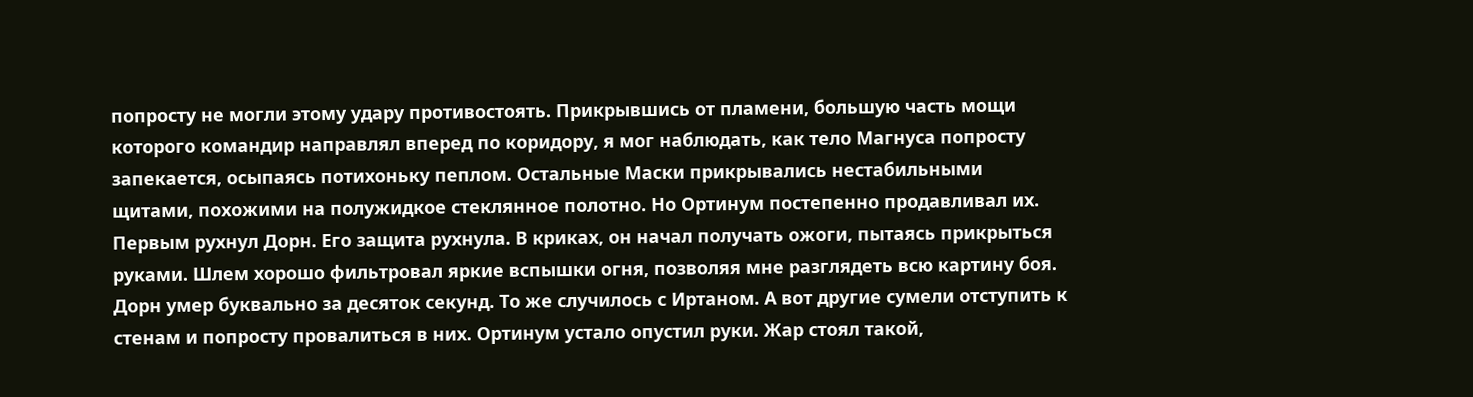попросту не могли этому удару противостоять. Прикрывшись от пламени, большую часть мощи которого командир направлял вперед по коридору, я мог наблюдать, как тело Магнуса попросту запекается, осыпаясь потихоньку пеплом. Остальные Маски прикрывались нестабильными щитами, похожими на полужидкое стеклянное полотно. Но Ортинум постепенно продавливал их. Первым рухнул Дорн. Его защита рухнула. В криках, он начал получать ожоги, пытаясь прикрыться руками. Шлем хорошо фильтровал яркие вспышки огня, позволяя мне разглядеть всю картину боя. Дорн умер буквально за десяток секунд. То же случилось с Иртаном. А вот другие сумели отступить к стенам и попросту провалиться в них. Ортинум устало опустил руки. Жар стоял такой,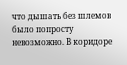что дышать без шлемов было попросту невозможно. В коридоре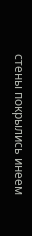стены покрылись инеем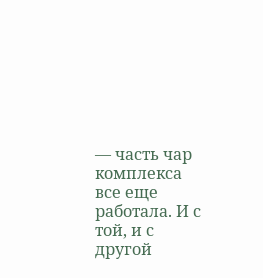— часть чар комплекса все еще работала. И с той, и с другой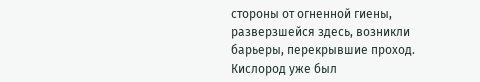стороны от огненной гиены, разверзшейся здесь, возникли барьеры, перекрывшие проход. Кислород уже был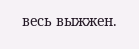весь выжжен.